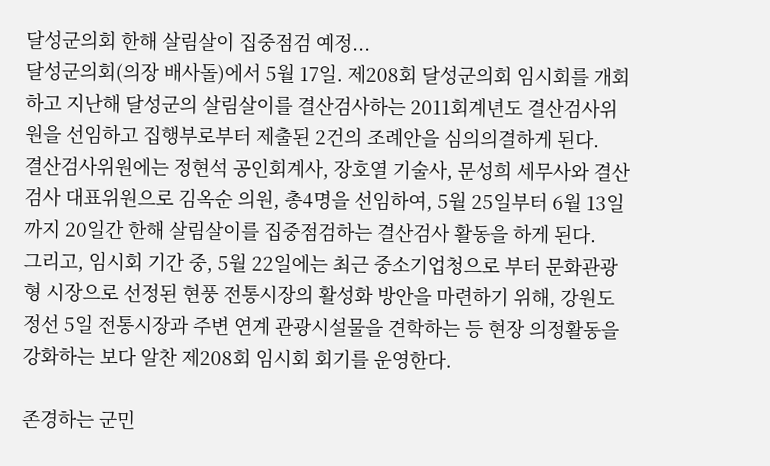달성군의회 한해 살림살이 집중점검 예정...
달성군의회(의장 배사돌)에서 5월 17일. 제208회 달성군의회 임시회를 개회하고 지난해 달성군의 살림살이를 결산검사하는 2011회계년도 결산검사위원을 선임하고 집행부로부터 제출된 2건의 조례안을 심의의결하게 된다.
결산검사위원에는 정현석 공인회계사, 장호열 기술사, 문성희 세무사와 결산검사 대표위원으로 김옥순 의원, 총4명을 선임하여, 5월 25일부터 6월 13일까지 20일간 한해 살림살이를 집중점검하는 결산검사 활동을 하게 된다.
그리고, 임시회 기간 중, 5월 22일에는 최근 중소기업청으로 부터 문화관광형 시장으로 선정된 현풍 전통시장의 활성화 방안을 마련하기 위해, 강원도 정선 5일 전통시장과 주변 연계 관광시설물을 견학하는 등 현장 의정활동을 강화하는 보다 알찬 제208회 임시회 회기를 운영한다.

존경하는 군민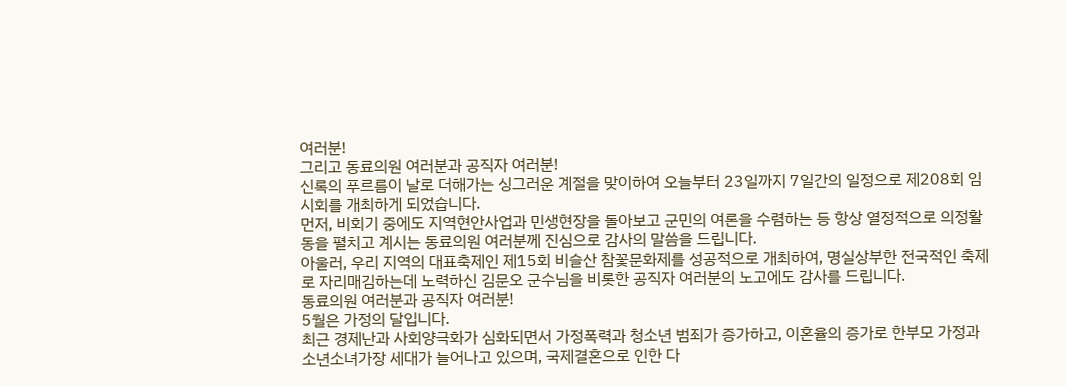여러분!
그리고 동료의원 여러분과 공직자 여러분!
신록의 푸르름이 날로 더해가는 싱그러운 계절을 맞이하여 오늘부터 23일까지 7일간의 일정으로 제208회 임시회를 개최하게 되었습니다.
먼저, 비회기 중에도 지역현안사업과 민생현장을 돌아보고 군민의 여론을 수렴하는 등 항상 열정적으로 의정활동을 펼치고 계시는 동료의원 여러분께 진심으로 감사의 말씀을 드립니다.
아울러, 우리 지역의 대표축제인 제15회 비슬산 참꽃문화제를 성공적으로 개최하여, 명실상부한 전국적인 축제로 자리매김하는데 노력하신 김문오 군수님을 비롯한 공직자 여러분의 노고에도 감사를 드립니다.
동료의원 여러분과 공직자 여러분!
5월은 가정의 달입니다.
최근 경제난과 사회양극화가 심화되면서 가정폭력과 청소년 범죄가 증가하고, 이혼율의 증가로 한부모 가정과 소년소녀가장 세대가 늘어나고 있으며, 국제결혼으로 인한 다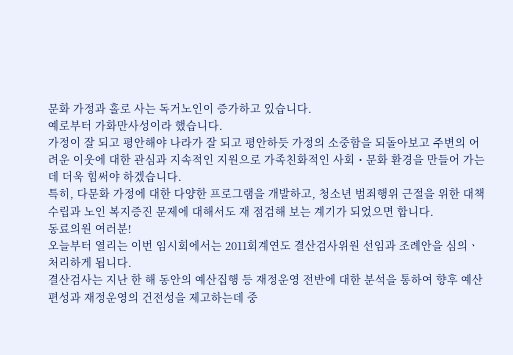문화 가정과 홀로 사는 독거노인이 증가하고 있습니다.
예로부터 가화만사성이라 했습니다.
가정이 잘 되고 평안해야 나라가 잘 되고 평안하듯 가정의 소중함을 되돌아보고 주변의 어려운 이웃에 대한 관심과 지속적인 지원으로 가족친화적인 사회・문화 환경을 만들어 가는데 더욱 힘써야 하겠습니다.
특히, 다문화 가정에 대한 다양한 프로그램을 개발하고, 청소년 범죄행위 근절을 위한 대책 수립과 노인 복지증진 문제에 대해서도 재 점검해 보는 계기가 되었으면 합니다.
동료의원 여러분!
오늘부터 열리는 이번 임시회에서는 2011회계연도 결산검사위원 선임과 조례안을 심의ㆍ처리하게 됩니다.
결산검사는 지난 한 해 동안의 예산집행 등 재정운영 전반에 대한 분석을 통하여 향후 예산편성과 재정운영의 건전성을 제고하는데 중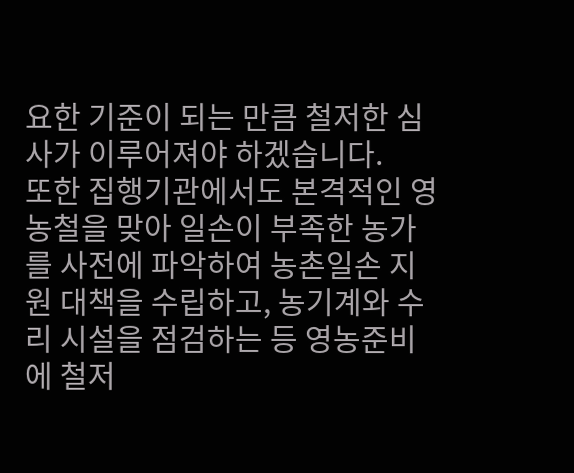요한 기준이 되는 만큼 철저한 심사가 이루어져야 하겠습니다.
또한 집행기관에서도 본격적인 영농철을 맞아 일손이 부족한 농가를 사전에 파악하여 농촌일손 지원 대책을 수립하고, 농기계와 수리 시설을 점검하는 등 영농준비에 철저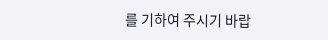를 기하여 주시기 바랍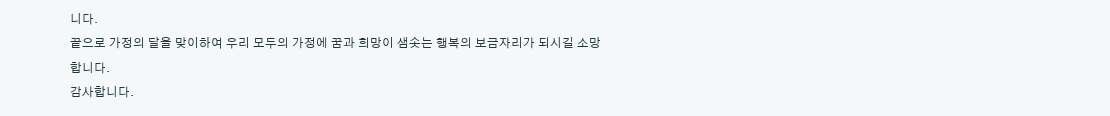니다.
끝으로 가정의 달을 맞이하여 우리 모두의 가정에 꿈과 희망이 샘솟는 행복의 보금자리가 되시길 소망합니다.
감사합니다.